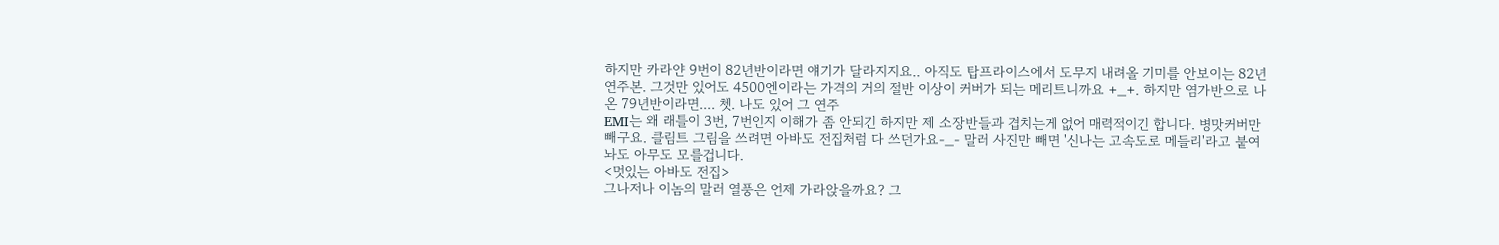하지만 카라얀 9번이 82년반이라면 얘기가 달라지지요.. 아직도 탑프라이스에서 도무지 내려올 기미를 안보이는 82년 연주본. 그것만 있어도 4500엔이라는 가격의 거의 절반 이상이 커버가 되는 메리트니까요 +_+. 하지만 염가반으로 나온 79년반이라면.... 쳇. 나도 있어 그 연주
EMI는 왜 래틀이 3번, 7번인지 이해가 좀 안되긴 하지만 제 소장반들과 겹치는게 없어 매력적이긴 합니다. 병맛커버만 빼구요. 클림트 그림을 쓰려면 아바도 전집처럼 다 쓰던가요-_- 말러 사진만 빼면 '신나는 고속도로 메들리'라고 붙여놔도 아무도 모를겁니다.
<멋있는 아바도 전집>
그나저나 이놈의 말러 열풍은 언제 가라앉을까요? 그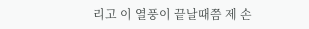리고 이 열풍이 끝날때쯤 제 손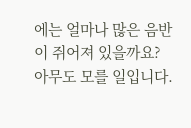에는 얼마나 많은 음반이 쥐어져 있을까요? 아무도 모를 일입니다.